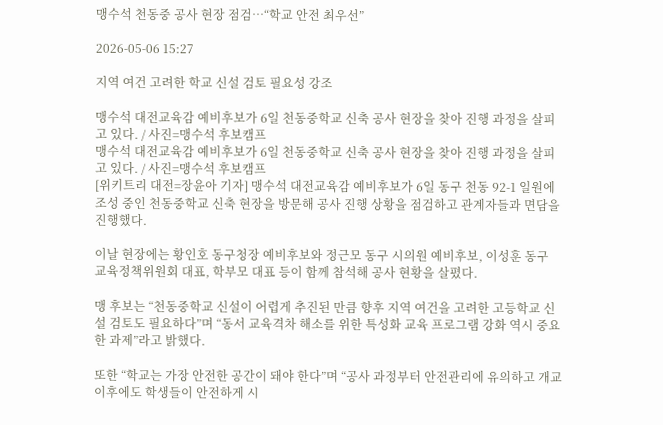맹수석 천동중 공사 현장 점검…“학교 안전 최우선”

2026-05-06 15:27

지역 여건 고려한 학교 신설 검토 필요성 강조

맹수석 대전교육감 예비후보가 6일 천동중학교 신축 공사 현장을 찾아 진행 과정을 살피고 있다. / 사진=맹수석 후보캠프
맹수석 대전교육감 예비후보가 6일 천동중학교 신축 공사 현장을 찾아 진행 과정을 살피고 있다. / 사진=맹수석 후보캠프
[위키트리 대전=장윤아 기자] 맹수석 대전교육감 예비후보가 6일 동구 천동 92-1 일원에 조성 중인 천동중학교 신축 현장을 방문해 공사 진행 상황을 점검하고 관계자들과 면담을 진행했다.

이날 현장에는 황인호 동구청장 예비후보와 정근모 동구 시의원 예비후보, 이성훈 동구 교육정책위원회 대표, 학부모 대표 등이 함께 참석해 공사 현황을 살폈다.

맹 후보는 “천동중학교 신설이 어렵게 추진된 만큼 향후 지역 여건을 고려한 고등학교 신설 검토도 필요하다”며 “동서 교육격차 해소를 위한 특성화 교육 프로그램 강화 역시 중요한 과제”라고 밝했다.

또한 “학교는 가장 안전한 공간이 돼야 한다”며 “공사 과정부터 안전관리에 유의하고 개교 이후에도 학생들이 안전하게 시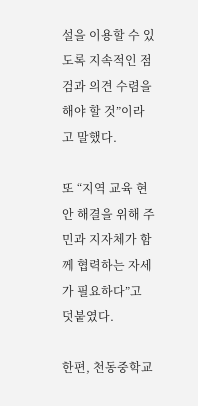설을 이용할 수 있도록 지속적인 점검과 의견 수렴을 해야 할 것”이라고 말했다.

또 “지역 교육 현안 해결을 위해 주민과 지자체가 함께 협력하는 자세가 필요하다”고 덧붙였다.

한편, 천동중학교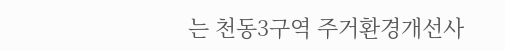는 천동3구역 주거환경개선사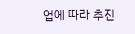업에 따라 추진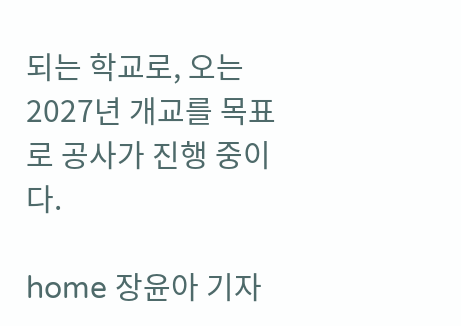되는 학교로, 오는 2027년 개교를 목표로 공사가 진행 중이다.

home 장윤아 기자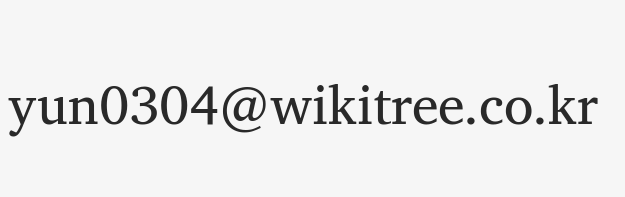yun0304@wikitree.co.kr